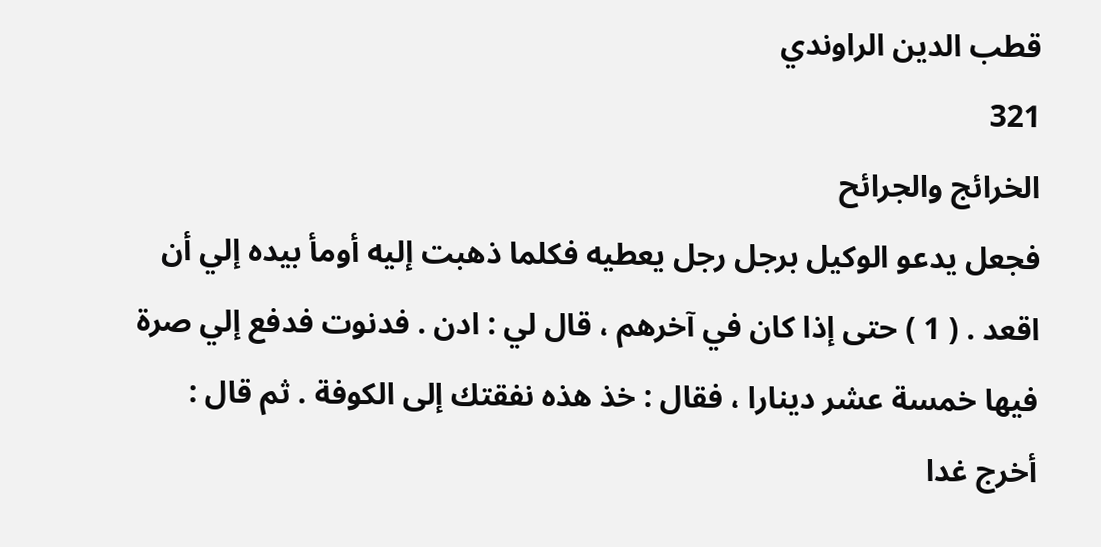قطب الدين الراوندي
321
الخرائج والجرائح
فجعل يدعو الوكيل برجل رجل يعطيه فكلما ذهبت إليه أومأ بيده إلي أن اقعد . ( 1 ) حتى إذا كان في آخرهم ، قال لي : ادن . فدنوت فدفع إلي صرة فيها خمسة عشر دينارا ، فقال : خذ هذه نفقتك إلى الكوفة . ثم قال : أخرج غدا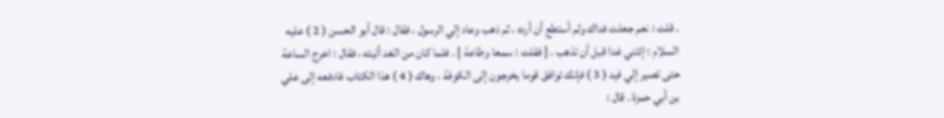. قلت : نعم جعلت فداك ولم أستطع أن أرده ، ثم ذهب وعاد إلي الرسول ، فقال : قال أبو الحسن ( 2 ) عليه السلام : إئتني غدا قبل أن تذهب . [ فقلت : سمعا وطاعة ] . فلما كان من الغد أتيته ، فقال : اخرج الساعة حتى تصير إلي فيد ( 3 ) فإنك توافق قوما يخرجون إلى الكوفة ، وهاك ( 4 ) هذا الكتاب فادفعه إلى علي بن أبي حمزة . قال :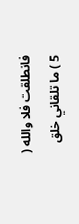فانطلقت فلا والله ( 5 ) ما تلقاني خلق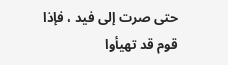حتى صرت إلى فيد ، فإذا قوم قد تهيأوا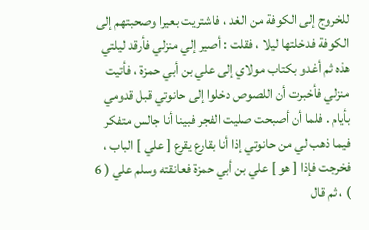للخروج إلى الكوفة من الغد ، فاشتريت بعيرا وصحبتهم إلى الكوفة فدخلتها ليلا ، فقلت : أصير إلي منزلي فأرقد ليلتي هذه ثم أغدو بكتاب مولاي إلى علي بن أبي حمزة ، فأتيت منزلي فأخبرت أن اللصوص دخلوا إلى حانوتي قبل قدومي بأيام . فلما أن أصبحت صليت الفجر فبينا أنا جالس متفكر فيما ذهب لي من حانوتي إذا أنا بقارع يقرع [ علي ] الباب ، فخرجت فإذا [ هو ] علي بن أبي حمزة فعانقته وسلم علي ( 6 ) ، ثم قال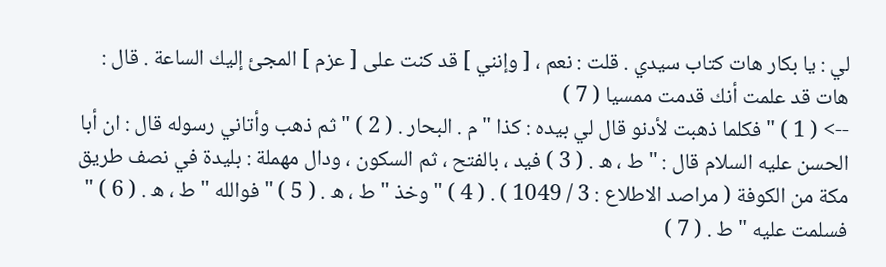لي : يا بكار هات كتاب سيدي . قلت : نعم ، [ وإنني ] قد كنت على [ عزم ] المجئ إليك الساعة . قال : هات قد علمت أنك قدمت ممسيا ( 7 )
--> ( 1 ) " فكلما ذهبت لأدنو قال لي بيده : كذا " م . البحار . ( 2 ) " ثم ذهب وأتاني رسوله قال : ان أبا الحسن عليه السلام قال : " ط ، ه . ( 3 ) فيد ، بالفتح ، ثم السكون ، ودال مهملة : بليدة في نصف طريق مكة من الكوفة ( مراصد الاطلاع : 3 / 1049 ) . ( 4 ) " وخذ " ط ، ه . ( 5 ) " فوالله " ط ، ه . ( 6 ) " فسلمت عليه " ط . ( 7 )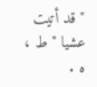" قد أتيت عشيا " ط ، ه .